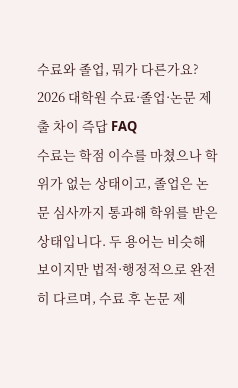수료와 졸업, 뭐가 다른가요? 2026 대학원 수료·졸업·논문 제출 차이 즉답 FAQ
수료는 학점 이수를 마쳤으나 학위가 없는 상태이고, 졸업은 논문 심사까지 통과해 학위를 받은 상태입니다. 두 용어는 비슷해 보이지만 법적·행정적으로 완전히 다르며, 수료 후 논문 제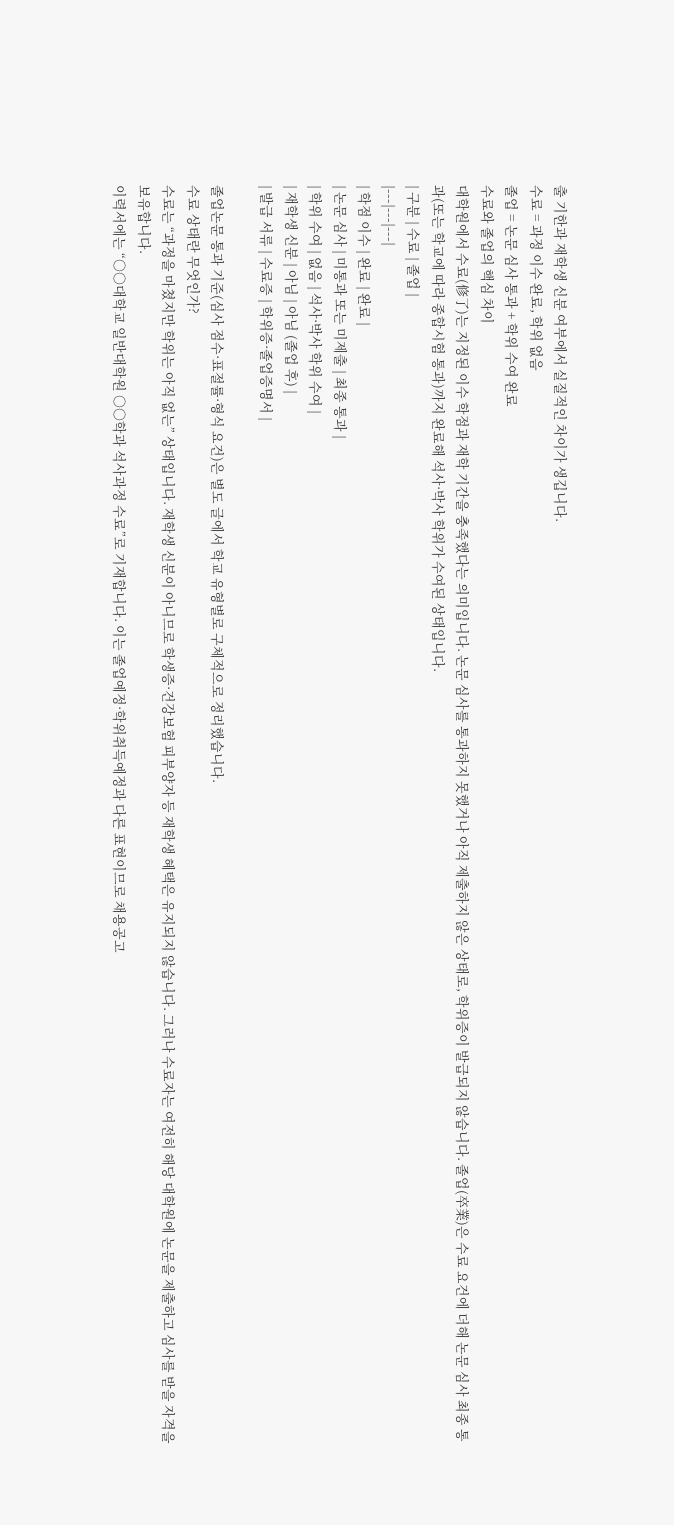출 기한과 재학생 신분 여부에서 실질적인 차이가 생깁니다.
수료 = 과정 이수 완료, 학위 없음
졸업 = 논문 심사 통과 + 학위 수여 완료
수료와 졸업의 핵심 차이
대학원에서 수료(修了)는 지정된 이수 학점과 재학 기간을 충족했다는 의미입니다. 논문 심사를 통과하지 못했거나 아직 제출하지 않은 상태로, 학위증이 발급되지 않습니다. 졸업(卒業)은 수료 요건에 더해 논문 심사 최종 통과(또는 학교에 따라 종합시험 통과)까지 완료해 석사·박사 학위가 수여된 상태입니다.
| 구분 | 수료 | 졸업 |
|---|---|---|
| 학점 이수 | 완료 | 완료 |
| 논문 심사 | 미통과 또는 미제출 | 최종 통과 |
| 학위 수여 | 없음 | 석사·박사 학위 수여 |
| 재학생 신분 | 아님 | 아님 (졸업 후) |
| 발급 서류 | 수료증 | 학위증·졸업증명서 |

졸업논문 통과 기준(심사 점수·표절률·형식 요건)은 별도 글에서 학교 유형별로 구체적으로 정리했습니다.
수료 상태란 무엇인가?
수료는 “과정을 마쳤지만 학위는 아직 없는” 상태입니다. 재학생 신분이 아니므로 학생증·건강보험 피부양자 등 재학생 혜택은 유지되지 않습니다. 그러나 수료자는 여전히 해당 대학원에 논문을 제출하고 심사를 받을 자격을 보유합니다.
이력서에는 “○○대학교 일반대학원 ○○학과 석사과정 수료”로 기재합니다. 이는 졸업예정·학위취득예정과 다른 표현이므로 채용공고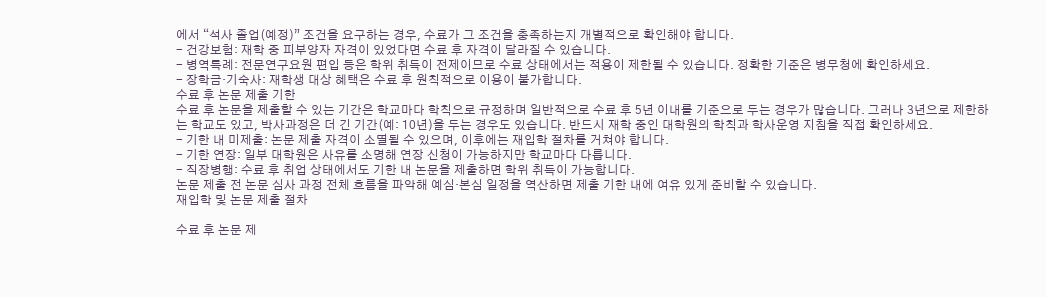에서 “석사 졸업(예정)” 조건을 요구하는 경우, 수료가 그 조건을 충족하는지 개별적으로 확인해야 합니다.
- 건강보험: 재학 중 피부양자 자격이 있었다면 수료 후 자격이 달라질 수 있습니다.
- 병역특례: 전문연구요원 편입 등은 학위 취득이 전제이므로 수료 상태에서는 적용이 제한될 수 있습니다. 정확한 기준은 병무청에 확인하세요.
- 장학금·기숙사: 재학생 대상 혜택은 수료 후 원칙적으로 이용이 불가합니다.
수료 후 논문 제출 기한
수료 후 논문을 제출할 수 있는 기간은 학교마다 학칙으로 규정하며 일반적으로 수료 후 5년 이내를 기준으로 두는 경우가 많습니다. 그러나 3년으로 제한하는 학교도 있고, 박사과정은 더 긴 기간(예: 10년)을 두는 경우도 있습니다. 반드시 재학 중인 대학원의 학칙과 학사운영 지침을 직접 확인하세요.
- 기한 내 미제출: 논문 제출 자격이 소멸될 수 있으며, 이후에는 재입학 절차를 거쳐야 합니다.
- 기한 연장: 일부 대학원은 사유를 소명해 연장 신청이 가능하지만 학교마다 다릅니다.
- 직장병행: 수료 후 취업 상태에서도 기한 내 논문을 제출하면 학위 취득이 가능합니다.
논문 제출 전 논문 심사 과정 전체 흐름을 파악해 예심·본심 일정을 역산하면 제출 기한 내에 여유 있게 준비할 수 있습니다.
재입학 및 논문 제출 절차

수료 후 논문 제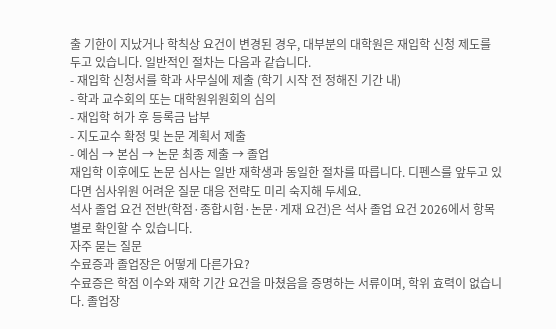출 기한이 지났거나 학칙상 요건이 변경된 경우, 대부분의 대학원은 재입학 신청 제도를 두고 있습니다. 일반적인 절차는 다음과 같습니다.
- 재입학 신청서를 학과 사무실에 제출 (학기 시작 전 정해진 기간 내)
- 학과 교수회의 또는 대학원위원회의 심의
- 재입학 허가 후 등록금 납부
- 지도교수 확정 및 논문 계획서 제출
- 예심 → 본심 → 논문 최종 제출 → 졸업
재입학 이후에도 논문 심사는 일반 재학생과 동일한 절차를 따릅니다. 디펜스를 앞두고 있다면 심사위원 어려운 질문 대응 전략도 미리 숙지해 두세요.
석사 졸업 요건 전반(학점·종합시험·논문·게재 요건)은 석사 졸업 요건 2026에서 항목별로 확인할 수 있습니다.
자주 묻는 질문
수료증과 졸업장은 어떻게 다른가요?
수료증은 학점 이수와 재학 기간 요건을 마쳤음을 증명하는 서류이며, 학위 효력이 없습니다. 졸업장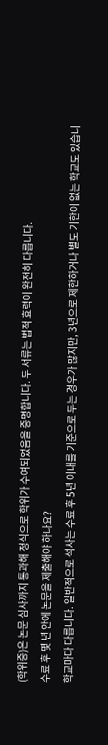(학위증)은 논문 심사까지 통과해 정식으로 학위가 수여되었음을 증명합니다. 두 서류는 법적 효력이 완전히 다릅니다.
수료 후 몇 년 안에 논문을 제출해야 하나요?
학교마다 다릅니다. 일반적으로 석사는 수료 후 5년 이내를 기준으로 두는 경우가 많지만, 3년으로 제한하거나 별도 기한이 없는 학교도 있습니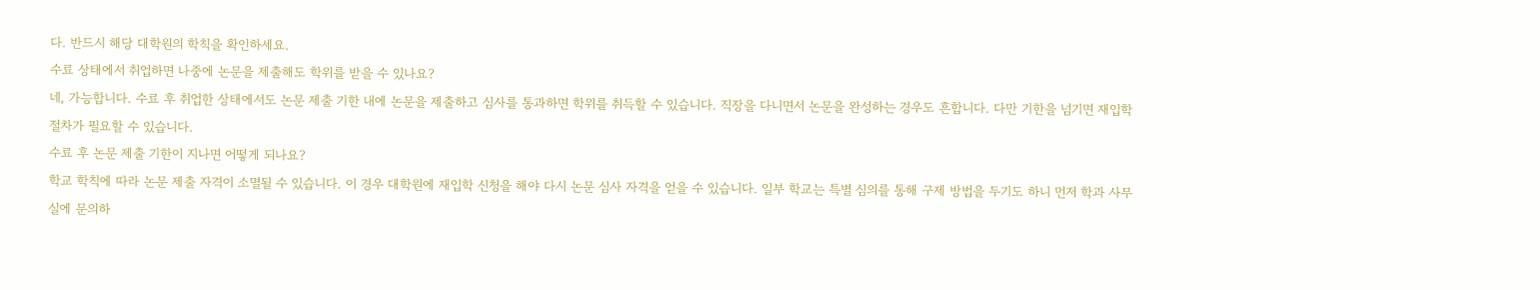다. 반드시 해당 대학원의 학칙을 확인하세요.
수료 상태에서 취업하면 나중에 논문을 제출해도 학위를 받을 수 있나요?
네, 가능합니다. 수료 후 취업한 상태에서도 논문 제출 기한 내에 논문을 제출하고 심사를 통과하면 학위를 취득할 수 있습니다. 직장을 다니면서 논문을 완성하는 경우도 흔합니다. 다만 기한을 넘기면 재입학 절차가 필요할 수 있습니다.
수료 후 논문 제출 기한이 지나면 어떻게 되나요?
학교 학칙에 따라 논문 제출 자격이 소멸될 수 있습니다. 이 경우 대학원에 재입학 신청을 해야 다시 논문 심사 자격을 얻을 수 있습니다. 일부 학교는 특별 심의를 통해 구제 방법을 두기도 하니 먼저 학과 사무실에 문의하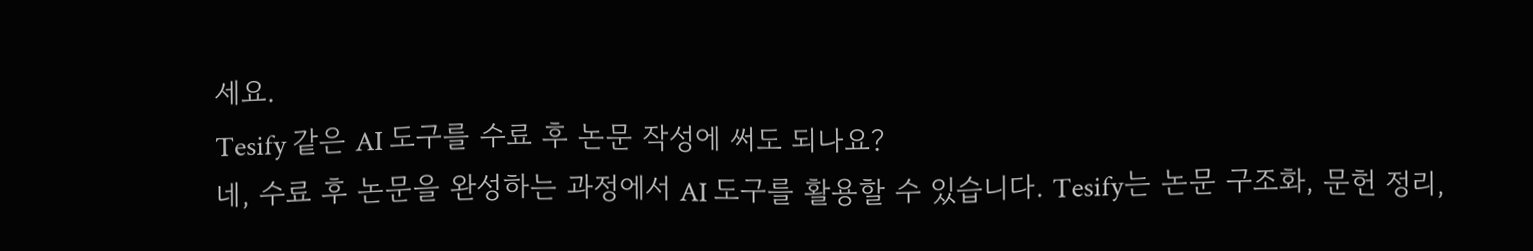세요.
Tesify 같은 AI 도구를 수료 후 논문 작성에 써도 되나요?
네, 수료 후 논문을 완성하는 과정에서 AI 도구를 활용할 수 있습니다. Tesify는 논문 구조화, 문헌 정리,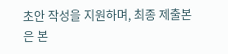초안 작성을 지원하며, 최종 제출본은 본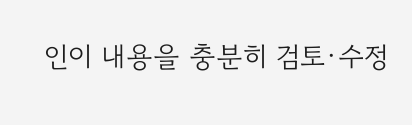인이 내용을 충분히 검토·수정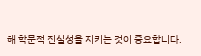해 학문적 진실성을 지키는 것이 중요합니다.